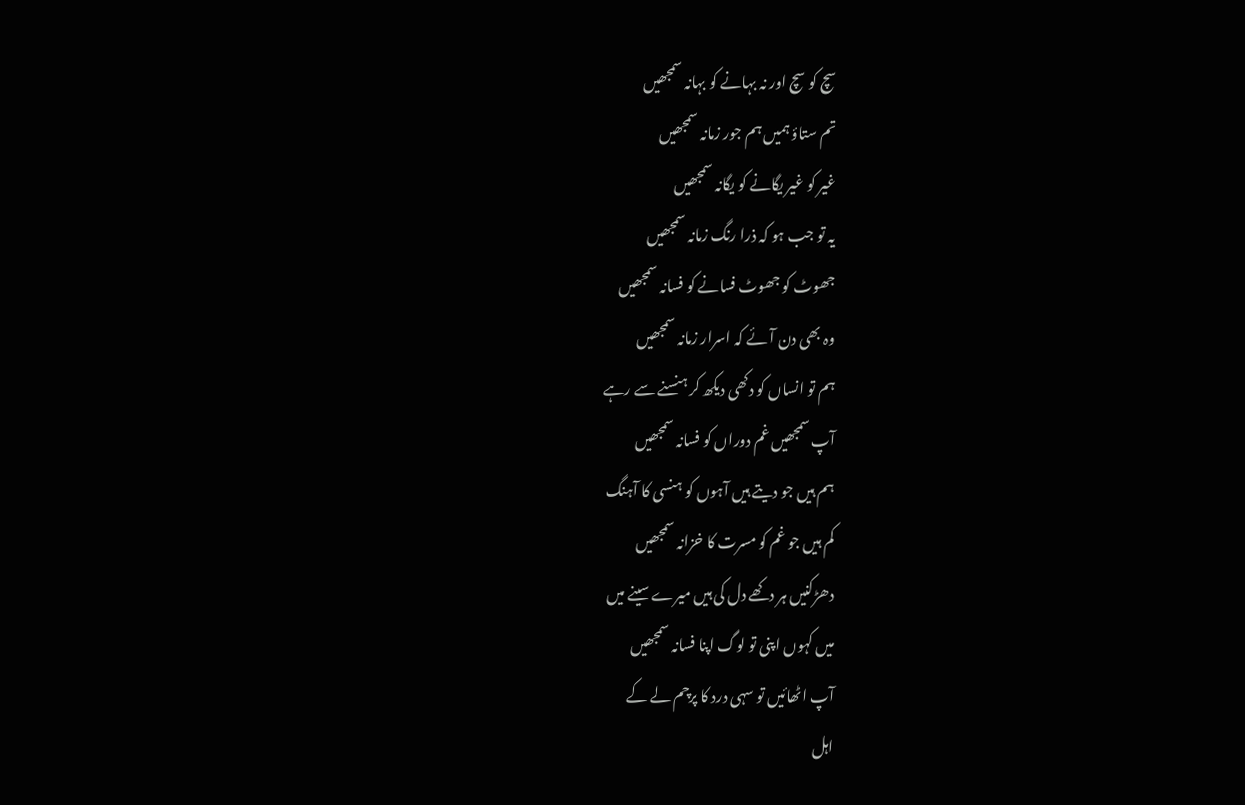سچ کو سچ اور نہ بہانے کو بہانہ سمجھیں
تم ستاؤ ہمیں ہم جور زمانہ سمجھیں
غیر کو غیر یگانے کو یگانہ سمجھیں
یہ تو جب ہو کہ ذرا رنگ زمانہ سمجھیں
جھوٹ کو جھوٹ فسانے کو فسانہ سمجھیں
وہ بھی دن آئے کہ اسرار زمانہ سمجھیں
ہم تو انساں کو دکھی دیکھ کر ہنسنے سے رہے
آپ سمجھیں غم دوراں کو فسانہ سمجھیں
ہم ہیں جو دیتے ہیں آہوں کو ہنسی کا آہنگ
کم ہیں جو غم کو مسرت کا خزانہ سمجھیں
دھڑکنیں ہر دکھے دل کی ہیں میرے سینے میں
میں کہوں اپنی تو لوگ اپنا فسانہ سمجھیں
آپ اٹھائیں تو سہی درد کا پرچم لے کے
اہل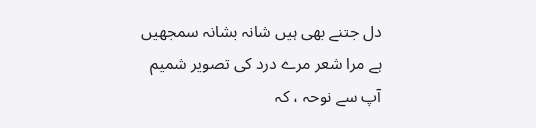دل جتنے بھی ہیں شانہ بشانہ سمجھیں
ہے مرا شعر مرے درد کی تصویر شمیم
آپ سے نوحہ ، کہ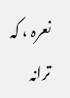نعرہ ، کہ ترانہ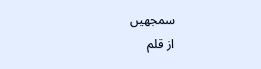سمجھیں
از قلم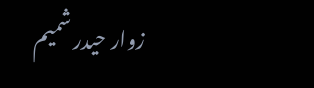زوار حیدر شمیم